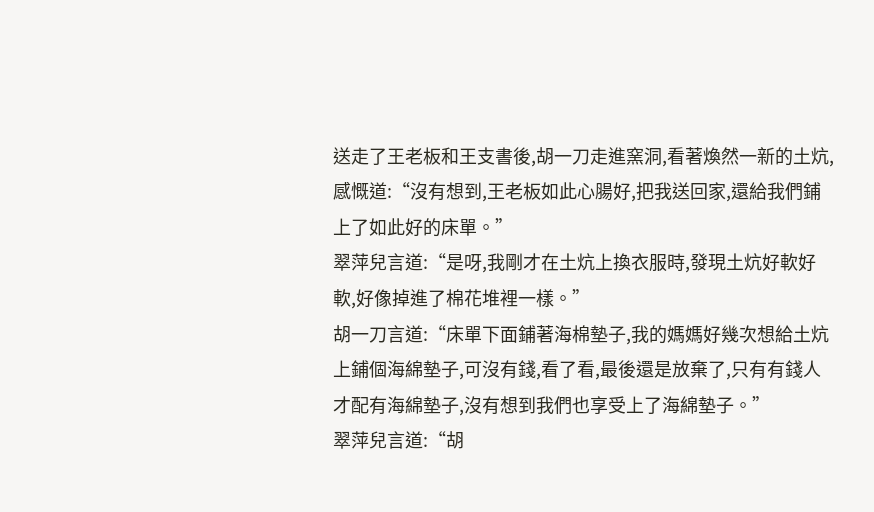送走了王老板和王支書後,胡一刀走進窯洞,看著煥然一新的土炕,感慨道:“沒有想到,王老板如此心腸好,把我送回家,還給我們鋪上了如此好的床單。”
翠萍兒言道:“是呀,我剛才在土炕上換衣服時,發現土炕好軟好軟,好像掉進了棉花堆裡一樣。”
胡一刀言道:“床單下面鋪著海棉墊子,我的媽媽好幾次想給土炕上鋪個海綿墊子,可沒有錢,看了看,最後還是放棄了,只有有錢人才配有海綿墊子,沒有想到我們也享受上了海綿墊子。”
翠萍兒言道:“胡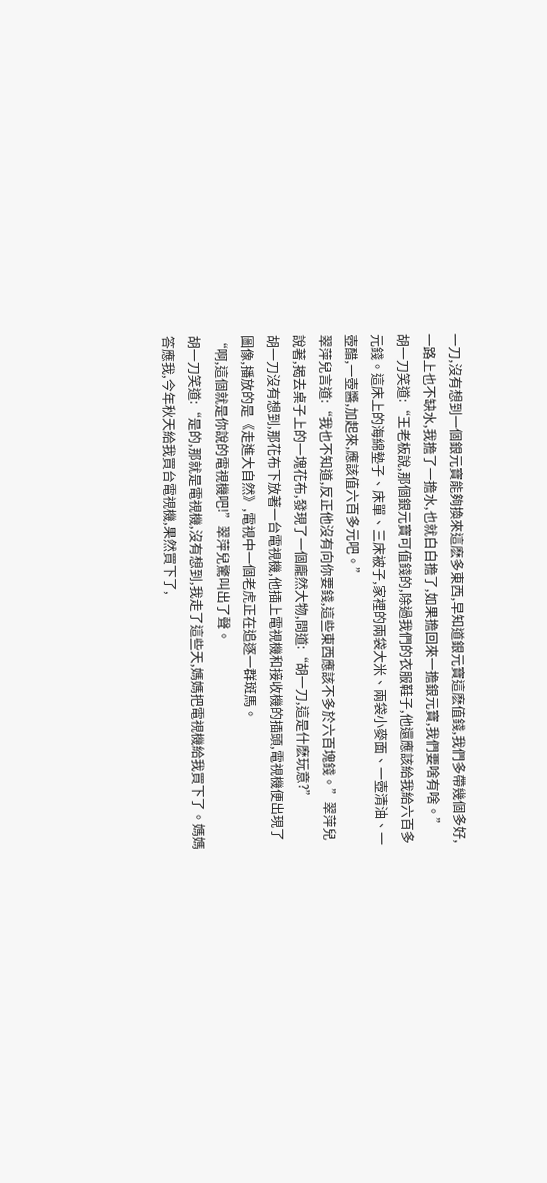一刀,沒有想到一個銀元寶能夠換來這麽多東西,早知道銀元寶這麽值錢,我們多帶幾個多好,一路上也不缺水,我擔了一擔水,也就白白擔了,如果擔回來一擔銀元寶,我們要啥有啥。”
胡一刀笑道:“王老板說,那個銀元寶可值錢的,除過我們的衣服鞋子,他還應該給我給六百多元錢。這床上的海綿墊子、床單、三床被子,家裡的兩袋大米、兩袋小麥面、一壺清油、一壺醋,一壺醬,加起來,應該值六百多元吧。”
翠萍兒言道:“我也不知道,反正他沒有向你要錢,這些東西應該不多於六百塊錢。”翠萍兒說著,揭去桌子上的一塊花布,發現了一個龐然大物,問道:“胡一刀,這是什麽玩意?”
胡一刀沒有想到,那花布下放著一台電視機,他插上電視機和接收機的插頭,電視機便出現了圖像,播放的是《走進大自然》,電視中一個老虎正在追逐一群斑馬。
“啊,這個就是你說的電視機吧!”翠萍兒驚叫出了聲。
胡一刀笑道:“是的,那就是電視機,沒有想到,我走了這些天,媽媽把電視機給我買下了。媽媽答應我,今年秋天給我買台電視機,果然買下了,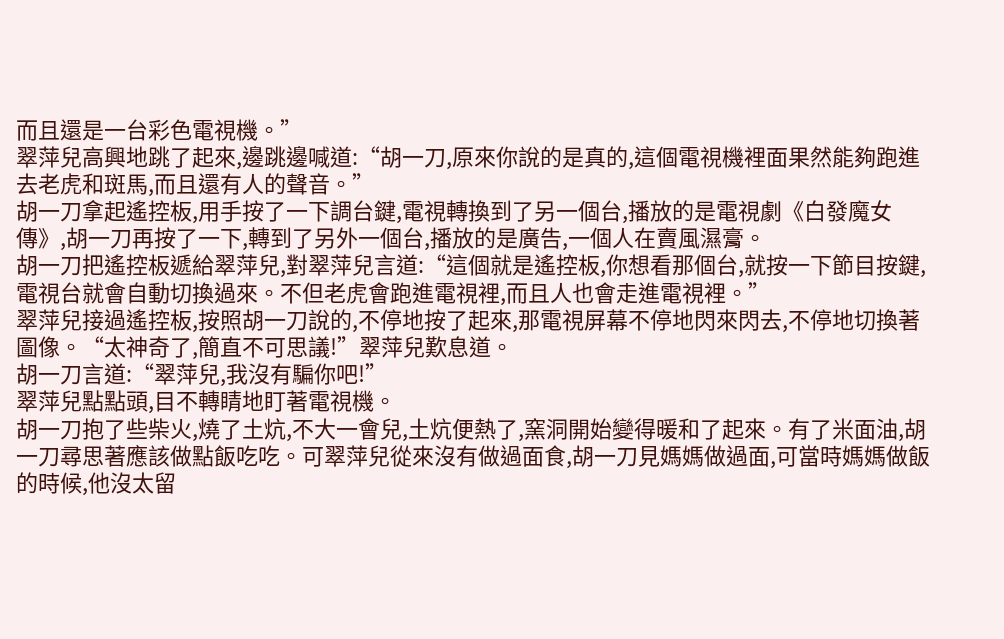而且還是一台彩色電視機。”
翠萍兒高興地跳了起來,邊跳邊喊道:“胡一刀,原來你說的是真的,這個電視機裡面果然能夠跑進去老虎和斑馬,而且還有人的聲音。”
胡一刀拿起遙控板,用手按了一下調台鍵,電視轉換到了另一個台,播放的是電視劇《白發魔女傳》,胡一刀再按了一下,轉到了另外一個台,播放的是廣告,一個人在賣風濕膏。
胡一刀把遙控板遞給翠萍兒,對翠萍兒言道:“這個就是遙控板,你想看那個台,就按一下節目按鍵,電視台就會自動切換過來。不但老虎會跑進電視裡,而且人也會走進電視裡。”
翠萍兒接過遙控板,按照胡一刀說的,不停地按了起來,那電視屏幕不停地閃來閃去,不停地切換著圖像。“太神奇了,簡直不可思議!”翠萍兒歎息道。
胡一刀言道:“翠萍兒,我沒有騙你吧!”
翠萍兒點點頭,目不轉睛地盯著電視機。
胡一刀抱了些柴火,燒了土炕,不大一會兒,土炕便熱了,窯洞開始變得暖和了起來。有了米面油,胡一刀尋思著應該做點飯吃吃。可翠萍兒從來沒有做過面食,胡一刀見媽媽做過面,可當時媽媽做飯的時候,他沒太留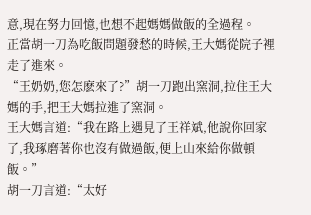意,現在努力回憶,也想不起媽媽做飯的全過程。
正當胡一刀為吃飯問題發愁的時候,王大媽從院子裡走了進來。
“王奶奶,您怎麽來了?”胡一刀跑出窯洞,拉住王大媽的手,把王大媽拉進了窯洞。
王大媽言道:“我在路上遇見了王祥斌,他說你回家了,我琢磨著你也沒有做過飯,便上山來給你做頓飯。”
胡一刀言道:“太好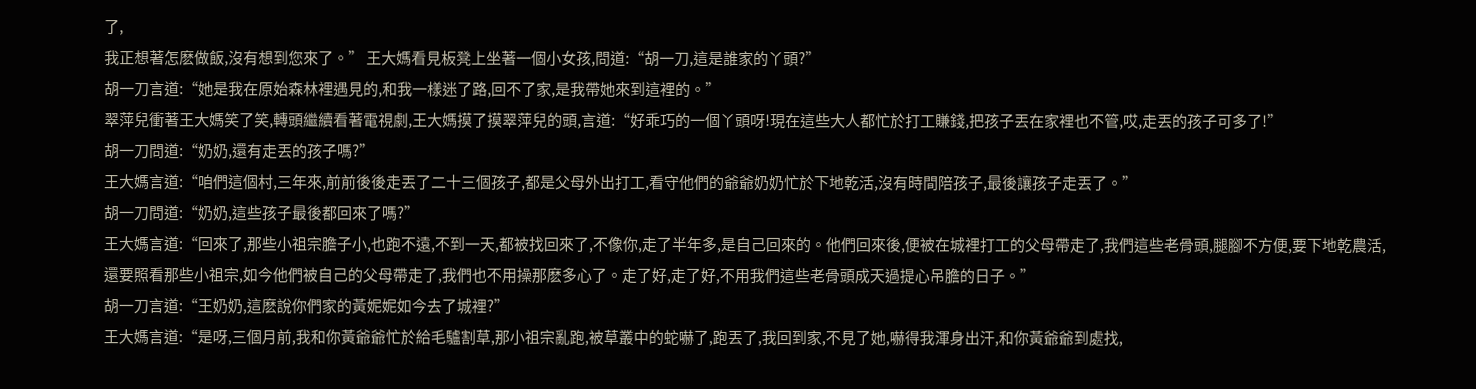了,
我正想著怎麽做飯,沒有想到您來了。” 王大媽看見板凳上坐著一個小女孩,問道:“胡一刀,這是誰家的丫頭?”
胡一刀言道:“她是我在原始森林裡遇見的,和我一樣迷了路,回不了家,是我帶她來到這裡的。”
翠萍兒衝著王大媽笑了笑,轉頭繼續看著電視劇,王大媽摸了摸翠萍兒的頭,言道:“好乖巧的一個丫頭呀!現在這些大人都忙於打工賺錢,把孩子丟在家裡也不管,哎,走丟的孩子可多了!”
胡一刀問道:“奶奶,還有走丟的孩子嗎?”
王大媽言道:“咱們這個村,三年來,前前後後走丟了二十三個孩子,都是父母外出打工,看守他們的爺爺奶奶忙於下地乾活,沒有時間陪孩子,最後讓孩子走丟了。”
胡一刀問道:“奶奶,這些孩子最後都回來了嗎?”
王大媽言道:“回來了,那些小祖宗膽子小,也跑不遠,不到一天,都被找回來了,不像你,走了半年多,是自己回來的。他們回來後,便被在城裡打工的父母帶走了,我們這些老骨頭,腿腳不方便,要下地乾農活,還要照看那些小祖宗,如今他們被自己的父母帶走了,我們也不用操那麽多心了。走了好,走了好,不用我們這些老骨頭成天過提心吊膽的日子。”
胡一刀言道:“王奶奶,這麽說你們家的黃妮妮如今去了城裡?”
王大媽言道:“是呀,三個月前,我和你黃爺爺忙於給毛驢割草,那小祖宗亂跑,被草叢中的蛇嚇了,跑丟了,我回到家,不見了她,嚇得我渾身出汗,和你黃爺爺到處找,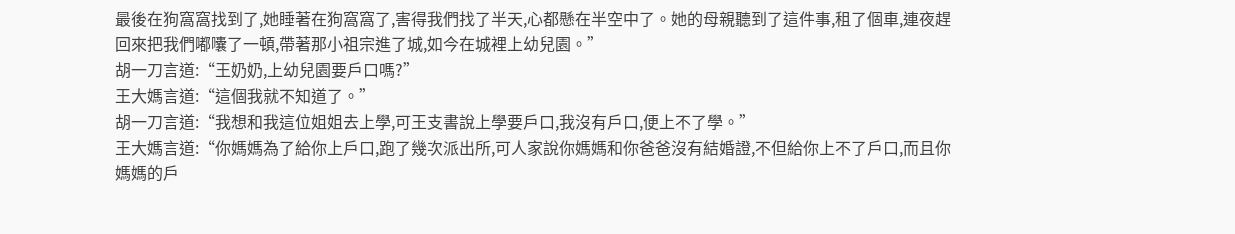最後在狗窩窩找到了,她睡著在狗窩窩了,害得我們找了半天,心都懸在半空中了。她的母親聽到了這件事,租了個車,連夜趕回來把我們嘟囔了一頓,帶著那小祖宗進了城,如今在城裡上幼兒園。”
胡一刀言道:“王奶奶,上幼兒園要戶口嗎?”
王大媽言道:“這個我就不知道了。”
胡一刀言道:“我想和我這位姐姐去上學,可王支書說上學要戶口,我沒有戶口,便上不了學。”
王大媽言道:“你媽媽為了給你上戶口,跑了幾次派出所,可人家說你媽媽和你爸爸沒有結婚證,不但給你上不了戶口,而且你媽媽的戶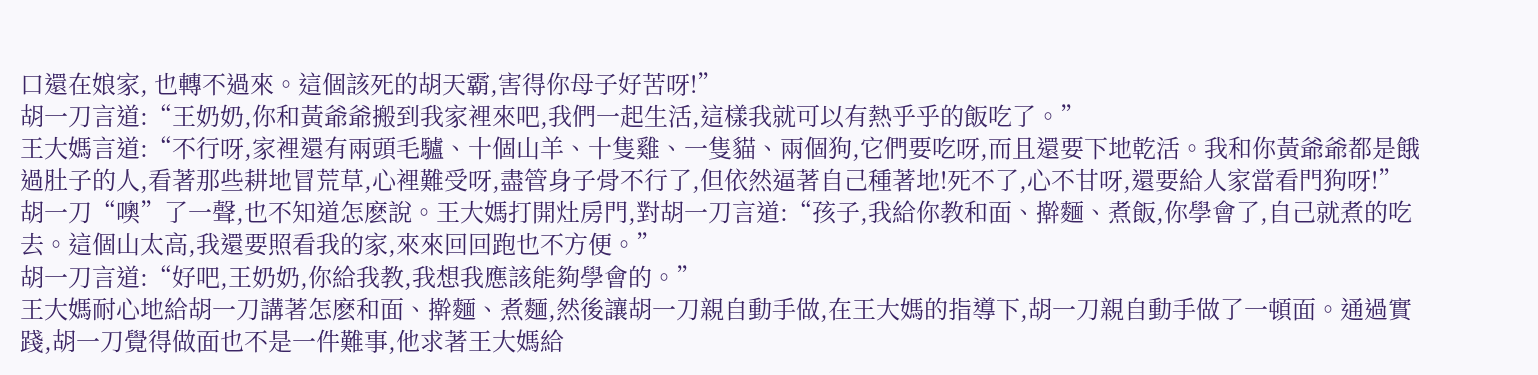口還在娘家, 也轉不過來。這個該死的胡天霸,害得你母子好苦呀!”
胡一刀言道:“王奶奶,你和黃爺爺搬到我家裡來吧,我們一起生活,這樣我就可以有熱乎乎的飯吃了。”
王大媽言道:“不行呀,家裡還有兩頭毛驢、十個山羊、十隻雞、一隻貓、兩個狗,它們要吃呀,而且還要下地乾活。我和你黃爺爺都是餓過肚子的人,看著那些耕地冒荒草,心裡難受呀,盡管身子骨不行了,但依然逼著自己種著地!死不了,心不甘呀,還要給人家當看門狗呀!”
胡一刀“噢”了一聲,也不知道怎麽說。王大媽打開灶房門,對胡一刀言道:“孩子,我給你教和面、擀麵、煮飯,你學會了,自己就煮的吃去。這個山太高,我還要照看我的家,來來回回跑也不方便。”
胡一刀言道:“好吧,王奶奶,你給我教,我想我應該能夠學會的。”
王大媽耐心地給胡一刀講著怎麽和面、擀麵、煮麵,然後讓胡一刀親自動手做,在王大媽的指導下,胡一刀親自動手做了一頓面。通過實踐,胡一刀覺得做面也不是一件難事,他求著王大媽給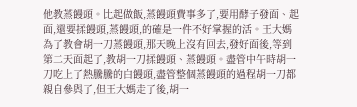他教蒸饅頭。比起做飯,蒸饅頭費事多了,要用酵子發面、起面,還要揉饅頭,蒸饅頭,的確是一件不好掌握的活。王大媽為了教會胡一刀蒸饅頭,那天晚上沒有回去,發好面後,等到第二天面起了,教胡一刀揉饅頭、蒸饅頭。盡管中午時胡一刀吃上了熱騰騰的白饅頭,盡管整個蒸饅頭的過程胡一刀都親自參與了,但王大媽走了後,胡一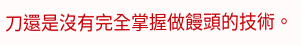刀還是沒有完全掌握做饅頭的技術。